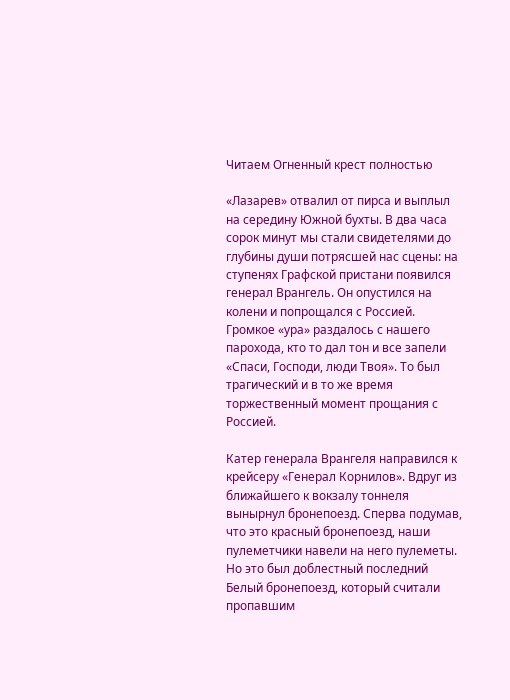Читаем Огненный крест полностью

«Лазарев» отвалил от пирса и выплыл на середину Южной бухты. В два часа сорок минут мы стали свидетелями до глубины души потрясшей нас сцены: на ступенях Графской пристани появился генерал Врангель. Он опустился на колени и попрощался с Россией. Громкое «ура» раздалось с нашего парохода, кто то дал тон и все запели «Спаси, Господи, люди Твоя». То был трагический и в то же время торжественный момент прощания с Россией.

Катер генерала Врангеля направился к крейсеру «Генерал Корнилов». Вдруг из ближайшего к вокзалу тоннеля вынырнул бронепоезд. Сперва подумав, что это красный бронепоезд, наши пулеметчики навели на него пулеметы. Но это был доблестный последний Белый бронепоезд, который считали пропавшим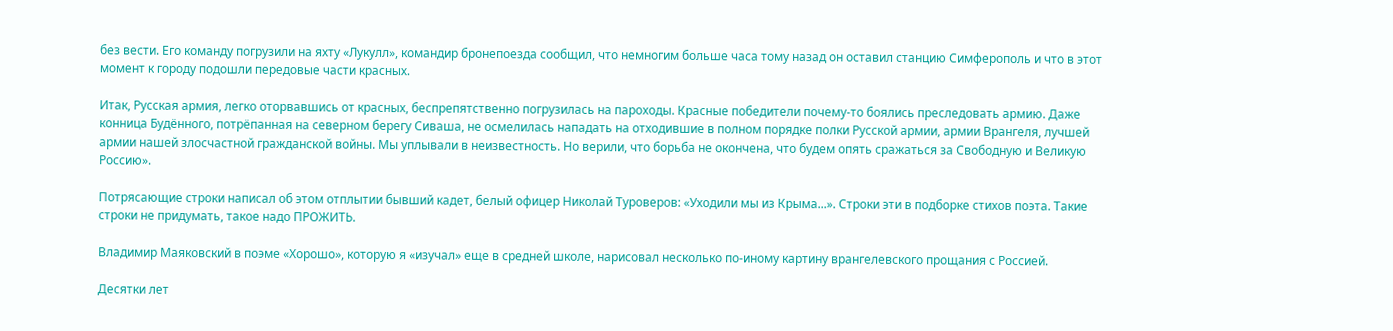без вести. Его команду погрузили на яхту «Лукулл», командир бронепоезда сообщил, что немногим больше часа тому назад он оставил станцию Симферополь и что в этот момент к городу подошли передовые части красных.

Итак, Русская армия, легко оторвавшись от красных, беспрепятственно погрузилась на пароходы. Красные победители почему-то боялись преследовать армию. Даже конница Будённого, потрёпанная на северном берегу Сиваша, не осмелилась нападать на отходившие в полном порядке полки Русской армии, армии Врангеля, лучшей армии нашей злосчастной гражданской войны. Мы уплывали в неизвестность. Но верили, что борьба не окончена, что будем опять сражаться за Свободную и Великую Россию».

Потрясающие строки написал об этом отплытии бывший кадет, белый офицер Николай Туроверов: «Уходили мы из Крыма...». Строки эти в подборке стихов поэта. Такие строки не придумать, такое надо ПРОЖИТЬ.

Владимир Маяковский в поэме «Хорошо», которую я «изучал» еще в средней школе, нарисовал несколько по-иному картину врангелевского прощания с Россией.

Десятки лет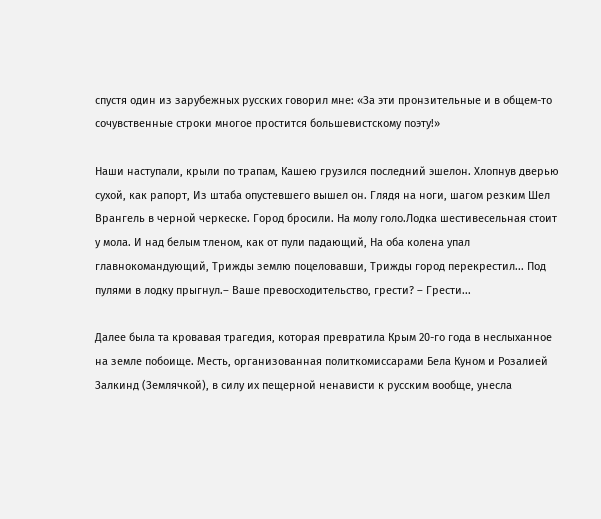спустя один из зарубежных русских говорил мне: «За эти пронзительные и в общем-то сочувственные строки многое простится большевистскому поэту!»

Наши наступали, крыли по трапам, Кашею грузился последний эшелон. Хлопнув дверью сухой, как рапорт, Из штаба опустевшего вышел он. Глядя на ноги, шагом резким Шел Врангель в черной черкеске. Город бросили. На молу голо.Лодка шестивесельная стоит у мола. И над белым тленом, как от пули падающий, На оба колена упал главнокомандующий, Трижды землю поцеловавши, Трижды город перекрестил... Под пулями в лодку прыгнул.– Ваше превосходительство, грести? – Грести...

Далее была та кровавая трагедия, которая превратила Крым 20-го года в неслыханное на земле побоище. Месть, организованная политкомиссарами Бела Куном и Розалией Залкинд (Землячкой), в силу их пещерной ненависти к русским вообще, унесла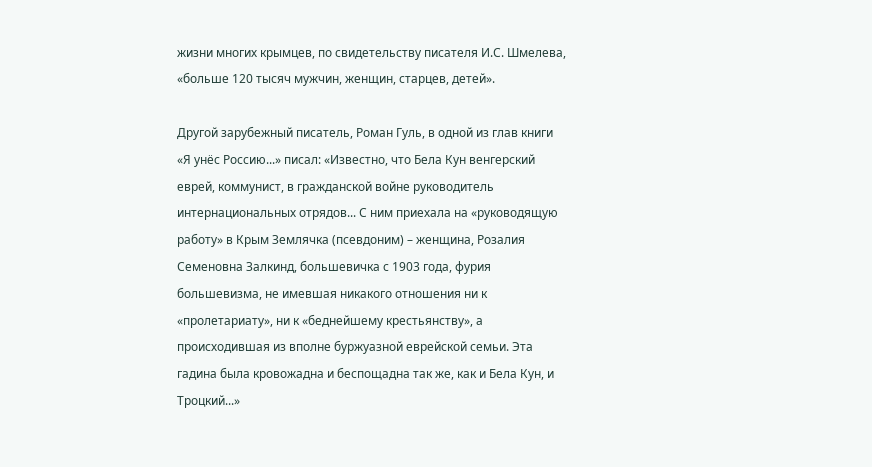жизни многих крымцев, по свидетельству писателя И.С. Шмелева, «больше 120 тысяч мужчин, женщин, старцев, детей».

Другой зарубежный писатель, Роман Гуль, в одной из глав книги «Я унёс Россию...» писал: «Известно, что Бела Кун венгерский еврей, коммунист, в гражданской войне руководитель интернациональных отрядов... С ним приехала на «руководящую работу» в Крым Землячка (псевдоним) – женщина, Розалия Семеновна Залкинд, большевичка с 1903 года, фурия большевизма, не имевшая никакого отношения ни к «пролетариату», ни к «беднейшему крестьянству», а происходившая из вполне буржуазной еврейской семьи. Эта гадина была кровожадна и беспощадна так же, как и Бела Кун, и Троцкий...»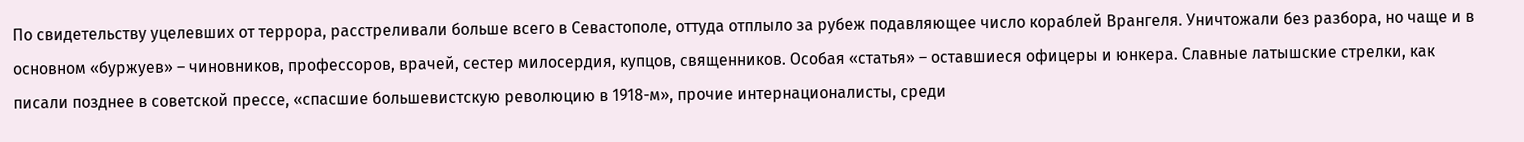По свидетельству уцелевших от террора, расстреливали больше всего в Севастополе, оттуда отплыло за рубеж подавляющее число кораблей Врангеля. Уничтожали без разбора, но чаще и в основном «буржуев» – чиновников, профессоров, врачей, сестер милосердия, купцов, священников. Особая «статья» – оставшиеся офицеры и юнкера. Славные латышские стрелки, как писали позднее в советской прессе, «спасшие большевистскую революцию в 1918-м», прочие интернационалисты, среди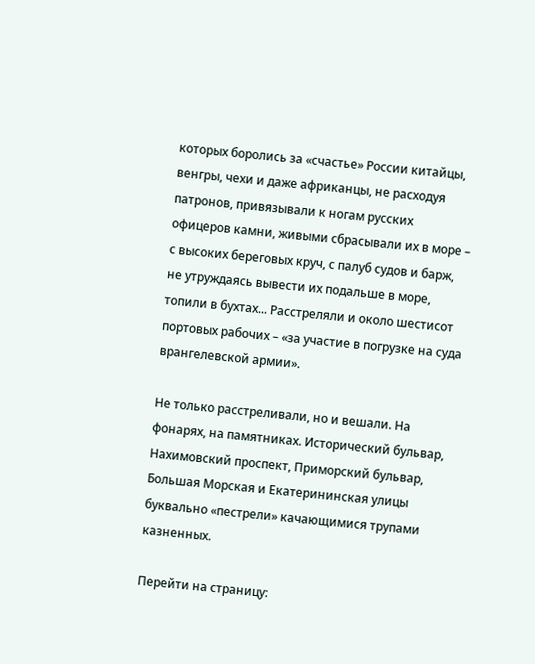которых боролись за «счастье» России китайцы, венгры, чехи и даже африканцы, не расходуя патронов, привязывали к ногам русских офицеров камни, живыми сбрасывали их в море – с высоких береговых круч, с палуб судов и барж, не утруждаясь вывести их подальше в море, топили в бухтах... Расстреляли и около шестисот портовых рабочих – «за участие в погрузке на суда врангелевской армии».

Не только расстреливали, но и вешали. На фонарях, на памятниках. Исторический бульвар, Нахимовский проспект, Приморский бульвар, Большая Морская и Екатерининская улицы буквально «пестрели» качающимися трупами казненных.

Перейти на страницу: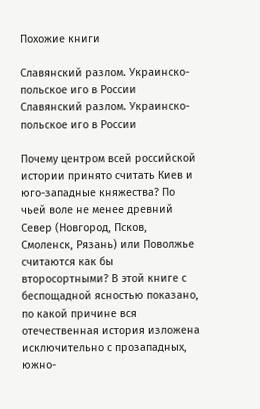Похожие книги

Славянский разлом. Украинско-польское иго в России
Славянский разлом. Украинско-польское иго в России

Почему центром всей российской истории принято считать Киев и юго-западные княжества? По чьей воле не менее древний Север (Новгород, Псков, Смоленск, Рязань) или Поволжье считаются как бы второсортными? В этой книге с беспощадной ясностью показано, по какой причине вся отечественная история изложена исключительно с прозападных, южно-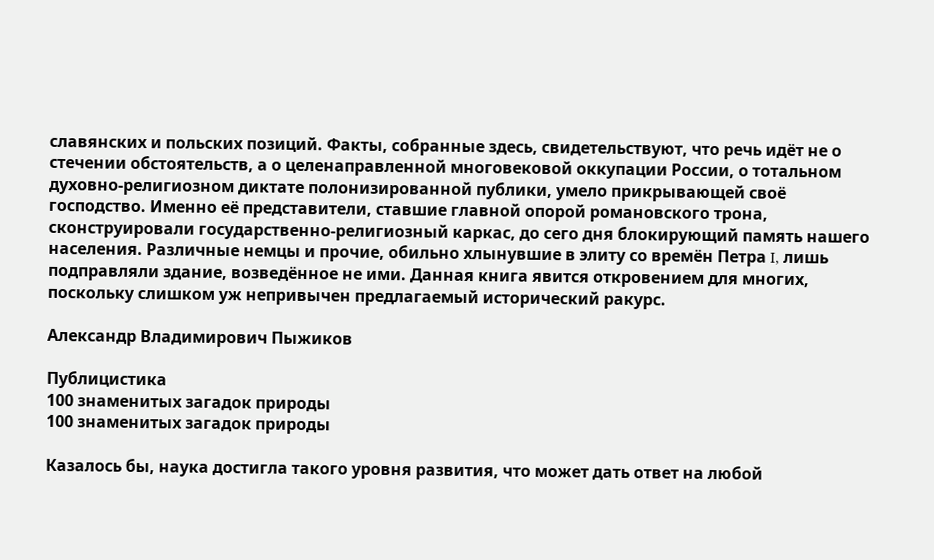славянских и польских позиций. Факты, собранные здесь, свидетельствуют, что речь идёт не о стечении обстоятельств, а о целенаправленной многовековой оккупации России, о тотальном духовно-религиозном диктате полонизированной публики, умело прикрывающей своё господство. Именно её представители, ставшие главной опорой романовского трона, сконструировали государственно-религиозный каркас, до сего дня блокирующий память нашего населения. Различные немцы и прочие, обильно хлынувшие в элиту со времён Петра I, лишь подправляли здание, возведённое не ими. Данная книга явится откровением для многих, поскольку слишком уж непривычен предлагаемый исторический ракурс.

Александр Владимирович Пыжиков

Публицистика
100 знаменитых загадок природы
100 знаменитых загадок природы

Казалось бы, наука достигла такого уровня развития, что может дать ответ на любой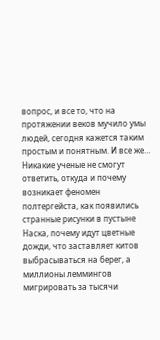вопрос, и все то, что на протяжении веков мучило умы людей, сегодня кажется таким простым и понятным. И все же… Никакие ученые не смогут ответить, откуда и почему возникает феномен полтергейста, как появились странные рисунки в пустыне Наска, почему идут цветные дожди, что заставляет китов выбрасываться на берег, а миллионы леммингов мигрировать за тысячи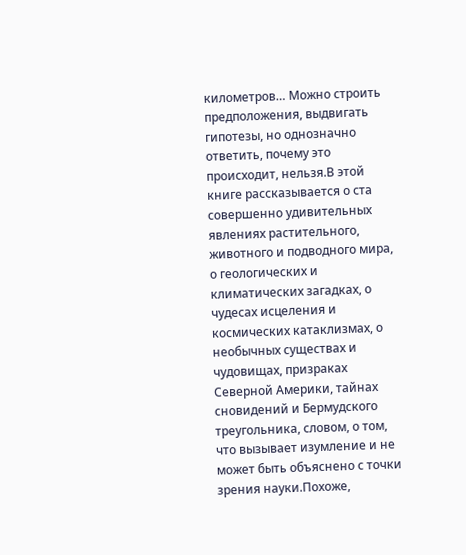километров… Можно строить предположения, выдвигать гипотезы, но однозначно ответить, почему это происходит, нельзя.В этой книге рассказывается о ста совершенно удивительных явлениях растительного, животного и подводного мира, о геологических и климатических загадках, о чудесах исцеления и космических катаклизмах, о необычных существах и чудовищах, призраках Северной Америки, тайнах сновидений и Бермудского треугольника, словом, о том, что вызывает изумление и не может быть объяснено с точки зрения науки.Похоже,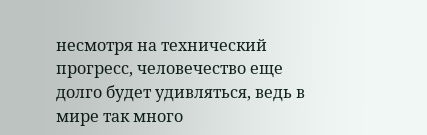несмотря на технический прогресс, человечество еще долго будет удивляться, ведь в мире так много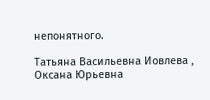непонятного.

Татьяна Васильевна Иовлева , Оксана Юрьевна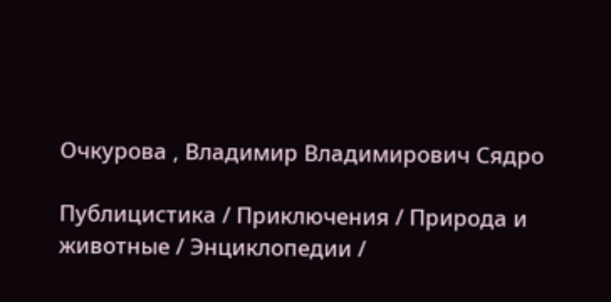Очкурова , Владимир Владимирович Сядро

Публицистика / Приключения / Природа и животные / Энциклопедии /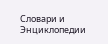Словари и Энциклопедии